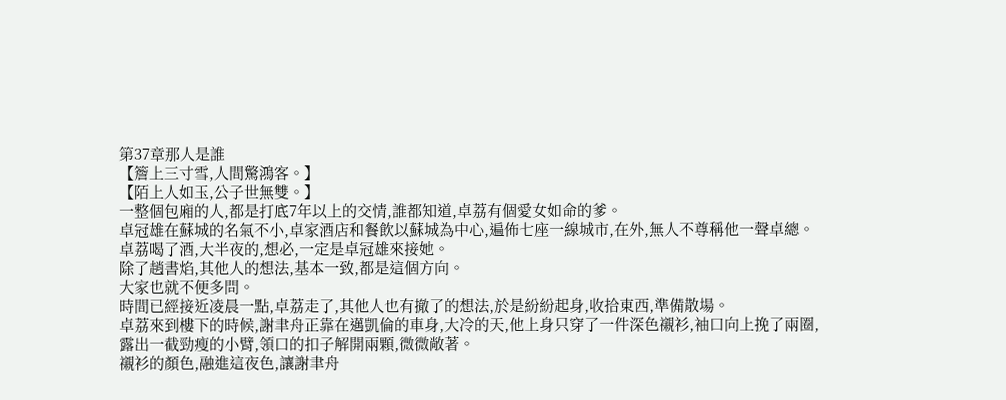第37章那人是誰
【簷上三寸雪,人間驚鴻客。】
【陌上人如玉,公子世無雙。】
一整個包廂的人,都是打底7年以上的交情,誰都知道,卓荔有個愛女如命的爹。
卓冠雄在蘇城的名氣不小,卓家酒店和餐飲以蘇城為中心,遍佈七座一線城市,在外,無人不尊稱他一聲卓總。
卓荔喝了酒,大半夜的,想必,一定是卓冠雄來接她。
除了趙書焰,其他人的想法,基本一致,都是這個方向。
大家也就不便多問。
時間已經接近凌晨一點,卓荔走了,其他人也有撤了的想法,於是紛紛起身,收拾東西,準備散場。
卓荔來到樓下的時候,謝聿舟正靠在邁凱倫的車身,大冷的天,他上身只穿了一件深色襯衫,袖口向上挽了兩圈,露出一截勁瘦的小臂,領口的扣子解開兩顆,微微敞著。
襯衫的顏色,融進這夜色,讓謝聿舟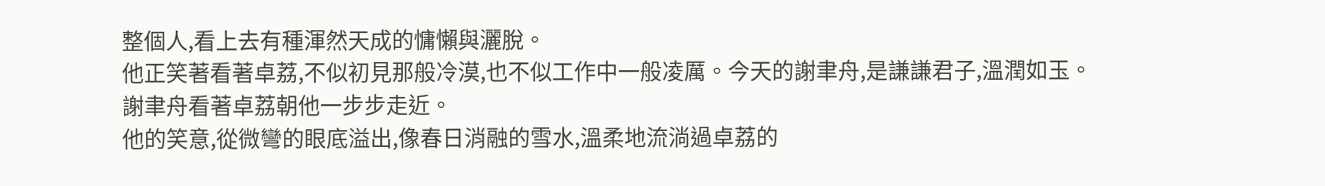整個人,看上去有種渾然天成的慵懶與灑脫。
他正笑著看著卓荔,不似初見那般冷漠,也不似工作中一般凌厲。今天的謝聿舟,是謙謙君子,溫潤如玉。
謝聿舟看著卓荔朝他一步步走近。
他的笑意,從微彎的眼底溢出,像春日消融的雪水,溫柔地流淌過卓荔的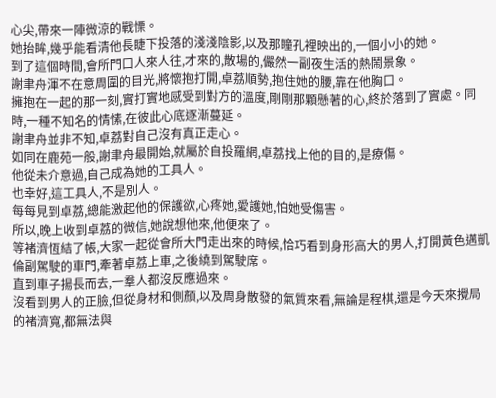心尖,帶來一陣微涼的戰慄。
她抬眸,幾乎能看清他長睫下投落的淺淺陰影,以及那瞳孔裡映出的,一個小小的她。
到了這個時間,會所門口人來人往,才來的,散場的,儼然一副夜生活的熱鬧景象。
謝聿舟渾不在意周圍的目光,將懷抱打開,卓荔順勢,抱住她的腰,靠在他胸口。
擁抱在一起的那一刻,實打實地感受到對方的溫度,剛剛那顆懸著的心,終於落到了實處。同時,一種不知名的情愫,在彼此心底逐漸蔓延。
謝聿舟並非不知,卓荔對自己沒有真正走心。
如同在鹿苑一般,謝聿舟最開始,就屬於自投羅網,卓荔找上他的目的,是療傷。
他從未介意過,自己成為她的工具人。
也幸好,這工具人,不是別人。
每每見到卓荔,總能激起他的保護欲,心疼她,愛護她,怕她受傷害。
所以,晚上收到卓荔的微信,她說想他來,他便來了。
等褚濟恆結了帳,大家一起從會所大門走出來的時候,恰巧看到身形高大的男人,打開黃色邁凱倫副駕駛的車門,牽著卓荔上車,之後繞到駕駛席。
直到車子揚長而去,一羣人都沒反應過來。
沒看到男人的正臉,但從身材和側顏,以及周身散發的氣質來看,無論是程棋,還是今天來攪局的褚濟寬,都無法與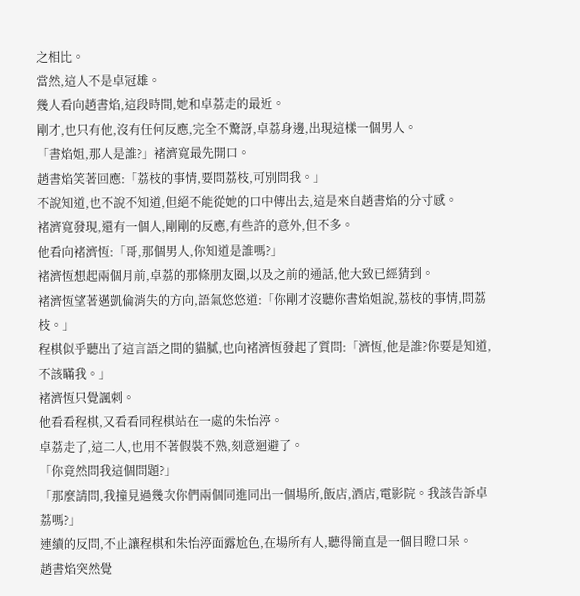之相比。
當然,這人不是卓冠雄。
幾人看向趙書焰,這段時間,她和卓荔走的最近。
剛才,也只有他,沒有任何反應,完全不驚訝,卓荔身邊,出現這樣一個男人。
「書焰姐,那人是誰?」褚濟寬最先開口。
趙書焰笑著回應:「荔枝的事情,要問荔枝,可別問我。」
不說知道,也不說不知道,但絕不能從她的口中傳出去,這是來自趙書焰的分寸感。
褚濟寬發現,還有一個人,剛剛的反應,有些許的意外,但不多。
他看向褚濟恆:「哥,那個男人,你知道是誰嗎?」
褚濟恆想起兩個月前,卓荔的那條朋友圈,以及之前的通話,他大致已經猜到。
褚濟恆望著邁凱倫消失的方向,語氣悠悠道:「你剛才沒聽你書焰姐說,荔枝的事情,問荔枝。」
程棋似乎聽出了這言語之間的貓膩,也向褚濟恆發起了質問:「濟恆,他是誰?你要是知道,不該瞞我。」
褚濟恆只覺諷刺。
他看看程棋,又看看同程棋站在一處的朱怡渟。
卓荔走了,這二人,也用不著假裝不熟,刻意迴避了。
「你竟然問我這個問題?」
「那麼請問,我撞見過幾次你們兩個同進同出一個場所,飯店,酒店,電影院。我該告訴卓荔嗎?」
連續的反問,不止讓程棋和朱怡渟面露尬色,在場所有人,聽得簡直是一個目瞪口呆。
趙書焰突然覺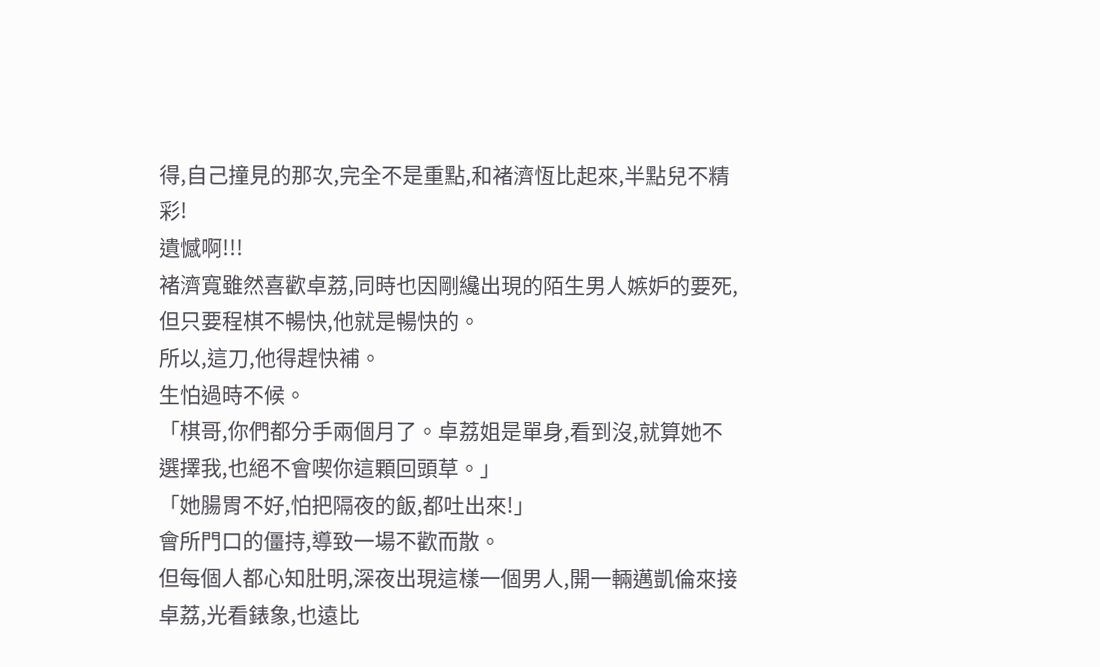得,自己撞見的那次,完全不是重點,和褚濟恆比起來,半點兒不精彩!
遺憾啊!!!
褚濟寬雖然喜歡卓荔,同時也因剛纔出現的陌生男人嫉妒的要死,但只要程棋不暢快,他就是暢快的。
所以,這刀,他得趕快補。
生怕過時不候。
「棋哥,你們都分手兩個月了。卓荔姐是單身,看到沒,就算她不選擇我,也絕不會喫你這顆回頭草。」
「她腸胃不好,怕把隔夜的飯,都吐出來!」
會所門口的僵持,導致一場不歡而散。
但每個人都心知肚明,深夜出現這樣一個男人,開一輛邁凱倫來接卓荔,光看錶象,也遠比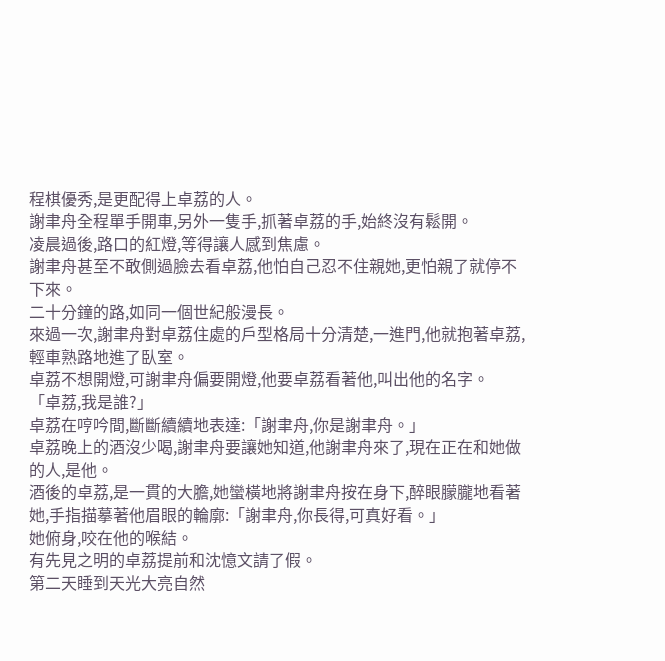程棋優秀,是更配得上卓荔的人。
謝聿舟全程單手開車,另外一隻手,抓著卓荔的手,始終沒有鬆開。
凌晨過後,路口的紅燈,等得讓人感到焦慮。
謝聿舟甚至不敢側過臉去看卓荔,他怕自己忍不住親她,更怕親了就停不下來。
二十分鐘的路,如同一個世紀般漫長。
來過一次,謝聿舟對卓荔住處的戶型格局十分清楚,一進門,他就抱著卓荔,輕車熟路地進了臥室。
卓荔不想開燈,可謝聿舟偏要開燈,他要卓荔看著他,叫出他的名字。
「卓荔,我是誰?」
卓荔在哼吟間,斷斷續續地表達:「謝聿舟,你是謝聿舟。」
卓荔晚上的酒沒少喝,謝聿舟要讓她知道,他謝聿舟來了,現在正在和她做的人,是他。
酒後的卓荔,是一貫的大膽,她蠻橫地將謝聿舟按在身下,醉眼朦朧地看著她,手指描摹著他眉眼的輪廓:「謝聿舟,你長得,可真好看。」
她俯身,咬在他的喉結。
有先見之明的卓荔提前和沈憶文請了假。
第二天睡到天光大亮自然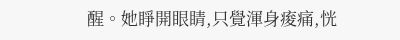醒。她睜開眼睛,只覺渾身痠痛,恍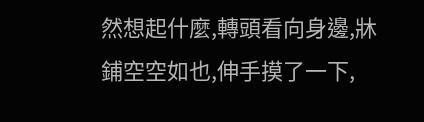然想起什麼,轉頭看向身邊,牀鋪空空如也,伸手摸了一下,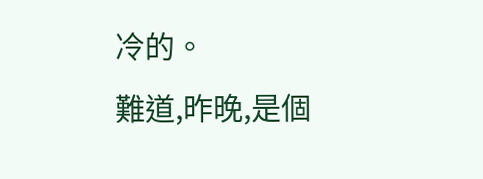冷的。
難道,昨晚,是個